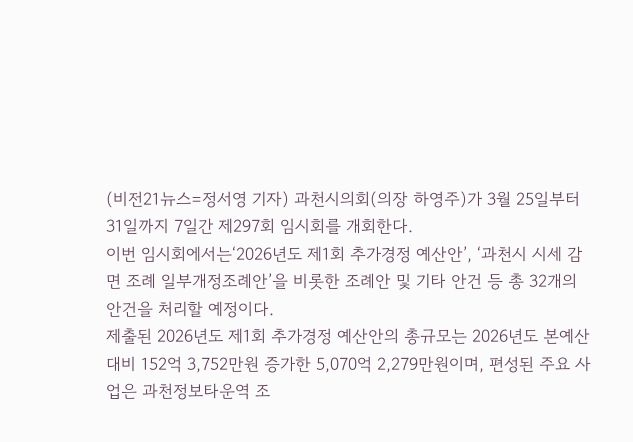(비전21뉴스=정서영 기자) 과천시의회(의장 하영주)가 3월 25일부터 31일까지 7일간 제297회 임시회를 개회한다.
이번 임시회에서는‘2026년도 제1회 추가경정 예산안’, ‘과천시 시세 감면 조례 일부개정조례안’을 비롯한 조례안 및 기타 안건 등 총 32개의 안건을 처리할 예정이다.
제출된 2026년도 제1회 추가경정 예산안의 총규모는 2026년도 본예산 대비 152억 3,752만원 증가한 5,070억 2,279만원이며, 편성된 주요 사업은 과천정보타운역 조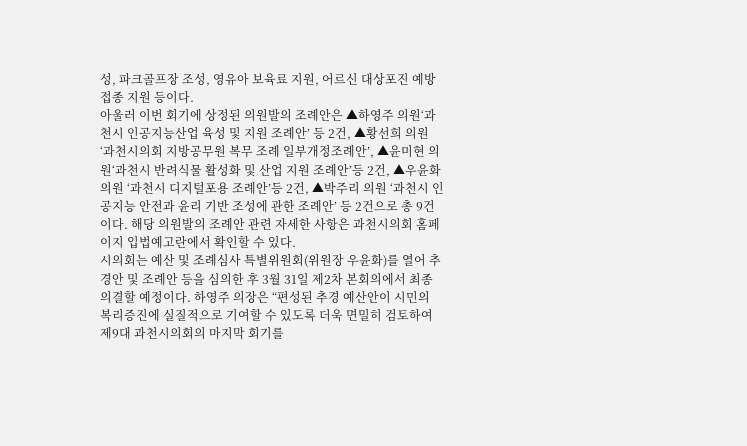성, 파크골프장 조성, 영유아 보육료 지원, 어르신 대상포진 예방접종 지원 등이다.
아울러 이번 회기에 상정된 의원발의 조례안은 ▲하영주 의원‘과천시 인공지능산업 육성 및 지원 조례안’ 등 2건, ▲황선희 의원 ‘과천시의회 지방공무원 복무 조례 일부개정조례안’, ▲윤미현 의원‘과천시 반려식물 활성화 및 산업 지원 조례안’등 2건, ▲우윤화 의원 ‘과천시 디지털포용 조례안’등 2건, ▲박주리 의원 ‘과천시 인공지능 안전과 윤리 기반 조성에 관한 조례안’ 등 2건으로 총 9건이다. 해당 의원발의 조례안 관련 자세한 사항은 과천시의회 홈페이지 입법예고란에서 확인할 수 있다.
시의회는 예산 및 조례심사 특별위원회(위원장 우윤화)를 열어 추경안 및 조례안 등을 심의한 후 3월 31일 제2차 본회의에서 최종 의결할 예정이다. 하영주 의장은 “편성된 추경 예산안이 시민의 복리증진에 실질적으로 기여할 수 있도록 더욱 면밀히 검토하여 제9대 과천시의회의 마지막 회기를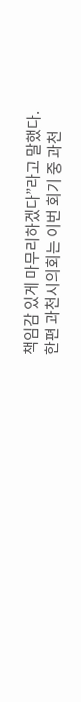책임감 있게 마무리하겠다”라고 말했다.
한편 과천시의회는 이번 회기 중 과천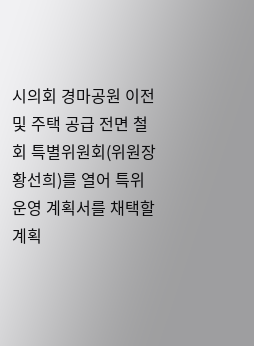시의회 경마공원 이전 및 주택 공급 전면 철회 특별위원회(위원장 황선희)를 열어 특위 운영 계획서를 채택할 계획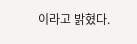이라고 밝혔다.